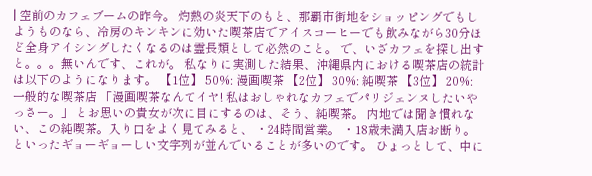| 空前のカフェブームの昨今。 灼熱の炎天下のもと、那覇市街地をショッピングでもしようものなら、冷房のキンキンに効いた喫茶店でアイスコーヒーでも飲みながら30分ほど全身アイシングしたくなるのは霊長類として必然のこと。 で、いざカフェを探し出すと。。。無いんです、これが。 私なりに実測した結果、沖縄県内における喫茶店の統計は以下のようになります。 【1位】 50%: 漫画喫茶 【2位】 30%: 純喫茶 【3位】 20%: 一般的な喫茶店 「漫画喫茶なんてイヤ! 私はおしゃれなカフェでパリジェンヌしたいやっさー。」 とお思いの貴女が次に目にするのは、そう、純喫茶。 内地では聞き慣れない、この純喫茶。入り口をよく見てみると、 ・24時間営業。 ・18歳未満入店お断り。 といったギョーギョーしい文字列が並んでいることが多いのです。 ひょっとして、中に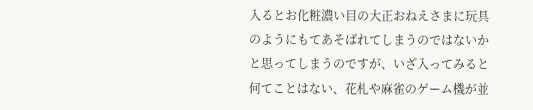入るとお化粧濃い目の大正おねえさまに玩具のようにもてあそばれてしまうのではないかと思ってしまうのですが、いざ入ってみると何てことはない、花札や麻雀のゲーム機が並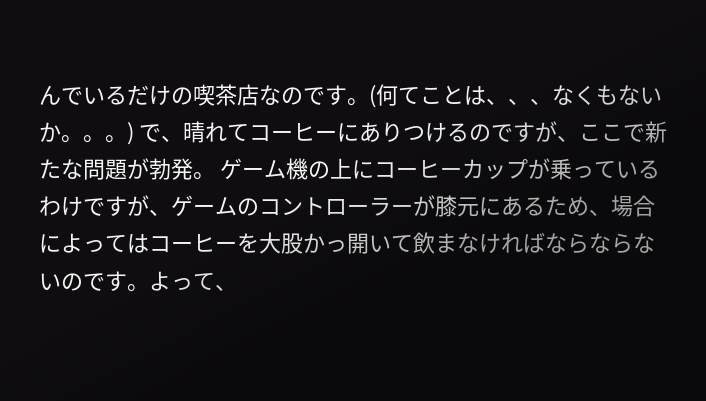んでいるだけの喫茶店なのです。(何てことは、、、なくもないか。。。) で、晴れてコーヒーにありつけるのですが、ここで新たな問題が勃発。 ゲーム機の上にコーヒーカップが乗っているわけですが、ゲームのコントローラーが膝元にあるため、場合によってはコーヒーを大股かっ開いて飲まなければならならないのです。よって、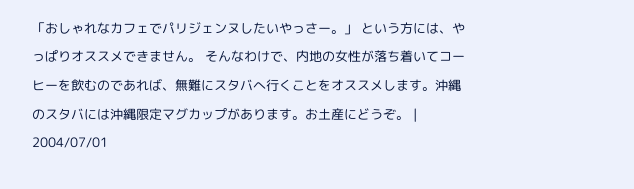「おしゃれなカフェでパリジェンヌしたいやっさー。」 という方には、やっぱりオススメできません。 そんなわけで、内地の女性が落ち着いてコーヒーを飲むのであれば、無難にスタバへ行くことをオススメします。沖縄のスタバには沖縄限定マグカップがあります。お土産にどうぞ。 |
2004/07/01